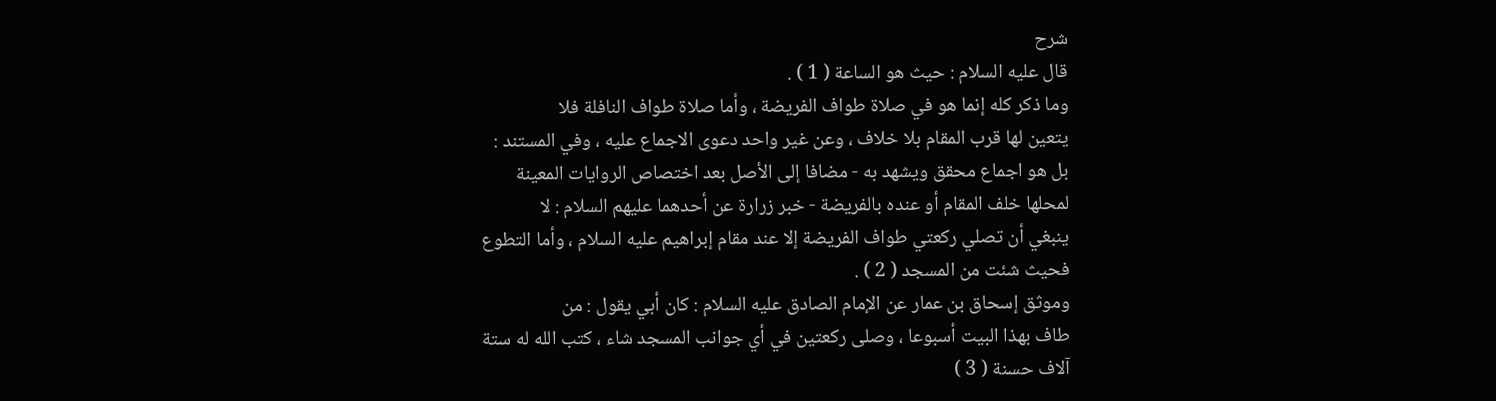شرح
قال عليه السلام : حيث هو الساعة ( 1 ) .
وما ذكر كله إنما هو في صلاة طواف الفريضة ، وأما صلاة طواف النافلة فلا
يتعين لها قرب المقام بلا خلاف ، وعن غير واحد دعوى الاجماع عليه ، وفي المستند :
بل هو اجماع محقق ويشهد به - مضافا إلى الأصل بعد اختصاص الروايات المعينة
لمحلها خلف المقام أو عنده بالفريضة - خبر زرارة عن أحدهما عليهم السلام : لا
ينبغي أن تصلي ركعتي طواف الفريضة إلا عند مقام إبراهيم عليه السلام ، وأما التطوع
فحيث شئت من المسجد ( 2 ) .
وموثق إسحاق بن عمار عن الإمام الصادق عليه السلام : كان أبي يقول : من
طاف بهذا البيت أسبوعا ، وصلى ركعتين في أي جوانب المسجد شاء ، كتب الله له ستة
آلاف حسنة ( 3 )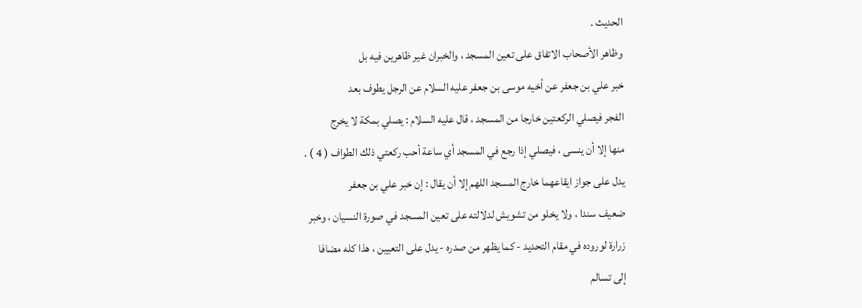الحديث .
وظاهر الأصحاب الاتفاق على تعين المسجد ، والخبران غير ظاهرين فيه بل
خبر علي بن جعفر عن أخيه موسى بن جعفر عليه السلام عن الرجل يطوف بعد
الفجر فيصلي الركعتين خارجا من المسجد ، قال عليه السلام : يصلي بمكة لا يخرج
منها إلا أن ينسى ، فيصلي إذا رجع في المسجد أي ساعة أحب ركعتي ذلك الطواف ( 4 ) .
يدل على جواز ايقاعهما خارج المسجد اللهم إلا أن يقال : إن خبر علي بن جعفر
ضعيف سندا ، ولا يخلو من تشويش لدلالته على تعين المسجد في صورة النسيان ، وخبر
زرارة لوروده في مقام التحديد - كما يظهر من صدره - يدل على التعيين ، هذا كله مضافا
إلى تسالم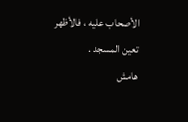الأصحاب عليه ، فالأظهر تعين المسجد .
هامش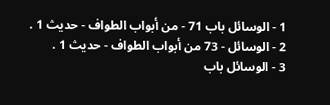1 - الوسائل باب 71 - من أبواب الطواف - حديث 1 .
2 - الوسائل - 73 من أبواب الطواف - حديث 1 .
3 - الوسائل باب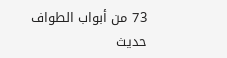73 من أبواب الطواف حديث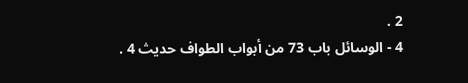2 .
4 - الوسائل باب 73 من أبواب الطواف حديث 4 .